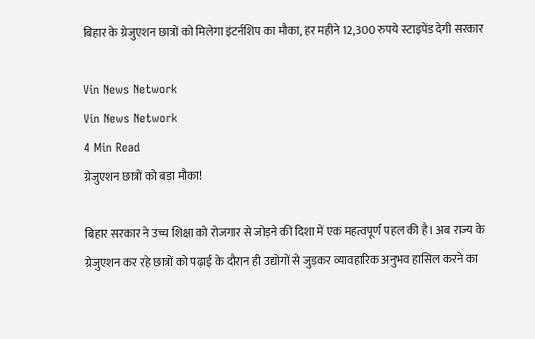बिहार के ग्रेजुएशन छात्रों को मिलेगा इंटर्नशिप का मौका, हर महीने 12,300 रुपये स्टाइपेंड देगी सरकार

Vin News Network
Vin News Network
4 Min Read
ग्रेजुएशन छात्रों को बड़ा मौका!

बिहार सरकार ने उच्च शिक्षा को रोजगार से जोड़ने की दिशा में एक महत्वपूर्ण पहल की है। अब राज्य के ग्रेजुएशन कर रहे छात्रों को पढ़ाई के दौरान ही उद्योगों से जुड़कर व्यावहारिक अनुभव हासिल करने का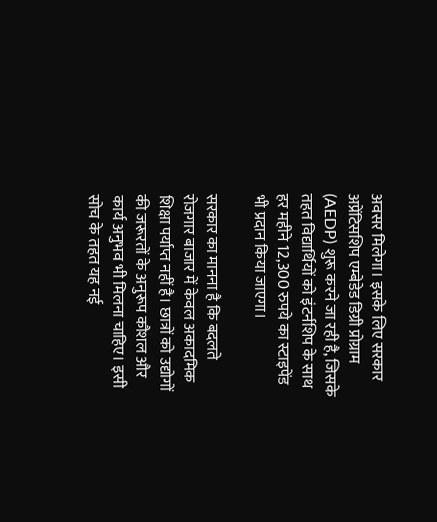अवसर मिलेगा। इसके लिए सरकार अप्रेंटिसशिप एम्बेडेड डिग्री प्रोग्राम (AEDP) शुरू करने जा रही है, जिसके तहत विद्यार्थियों को इंटर्नशिप के साथ हर महीने 12,300 रुपये का स्टाइपेंड भी प्रदान किया जाएगा।

सरकार का मानना है कि बदलते रोजगार बाजार में केवल अकादमिक शिक्षा पर्याप्त नहीं है। छात्रों को उद्योगों की जरूरतों के अनुरूप कौशल और कार्य अनुभव भी मिलना चाहिए। इसी सोच के तहत यह नई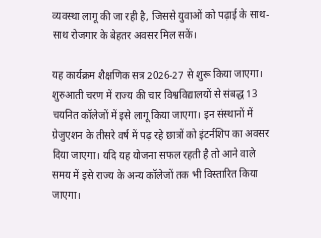व्यवस्था लागू की जा रही है, जिससे युवाओं को पढ़ाई के साथ-साथ रोजगार के बेहतर अवसर मिल सकें।

यह कार्यक्रम शैक्षणिक सत्र 2026-27 से शुरू किया जाएगा। शुरुआती चरण में राज्य की चार विश्वविद्यालयों से संबद्ध 13 चयनित कॉलेजों में इसे लागू किया जाएगा। इन संस्थानों में ग्रेजुएशन के तीसरे वर्ष में पढ़ रहे छात्रों को इंटर्नशिप का अवसर दिया जाएगा। यदि यह योजना सफल रहती है तो आने वाले समय में इसे राज्य के अन्य कॉलेजों तक भी विस्तारित किया जाएगा।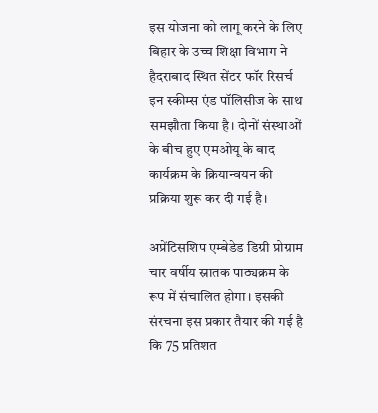इस योजना को लागू करने के लिए बिहार के उच्च शिक्षा विभाग ने हैदराबाद स्थित सेंटर फॉर रिसर्च इन स्कीम्स एंड पॉलिसीज के साथ समझौता किया है। दोनों संस्थाओं के बीच हुए एमओयू के बाद कार्यक्रम के क्रियान्वयन की प्रक्रिया शुरू कर दी गई है।

अप्रेंटिसशिप एम्बेडेड डिग्री प्रोग्राम चार वर्षीय स्नातक पाठ्यक्रम के रूप में संचालित होगा। इसकी संरचना इस प्रकार तैयार की गई है कि 75 प्रतिशत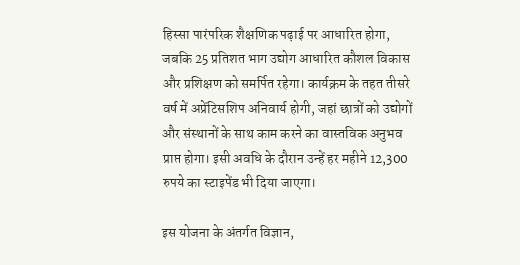हिस्सा पारंपरिक शैक्षणिक पढ़ाई पर आधारित होगा, जबकि 25 प्रतिशत भाग उद्योग आधारित कौशल विकास और प्रशिक्षण को समर्पित रहेगा। कार्यक्रम के तहत तीसरे वर्ष में अप्रेंटिसशिप अनिवार्य होगी, जहां छात्रों को उद्योगों और संस्थानों के साथ काम करने का वास्तविक अनुभव प्राप्त होगा। इसी अवधि के दौरान उन्हें हर महीने 12,300 रुपये का स्टाइपेंड भी दिया जाएगा।

इस योजना के अंतर्गत विज्ञान,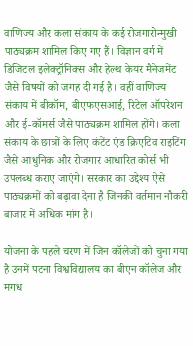वाणिज्य और कला संकाय के कई रोजगारोन्मुखी पाठ्यक्रम शामिल किए गए हैं। विज्ञान वर्ग में डिजिटल इलेक्ट्रॉनिक्स और हेल्थ केयर मैनेजमेंट जैसे विषयों को जगह दी गई है। वहीं वाणिज्य संकाय में बीकॉम, बीएफएसआई, रिटेल ऑपरेशन और ई-कॉमर्स जैसे पाठ्यक्रम शामिल होंगे। कला संकाय के छात्रों के लिए कंटेंट एंड क्रिएटिव राइटिंग जैसे आधुनिक और रोजगार आधारित कोर्स भी उपलब्ध कराए जाएंगे। सरकार का उद्देश्य ऐसे पाठ्यक्रमों को बढ़ावा देना है जिनकी वर्तमान नौकरी बाजार में अधिक मांग है।

योजना के पहले चरण में जिन कॉलेजों को चुना गया है उनमें पटना विश्वविद्यालय का बीएन कॉलेज और मगध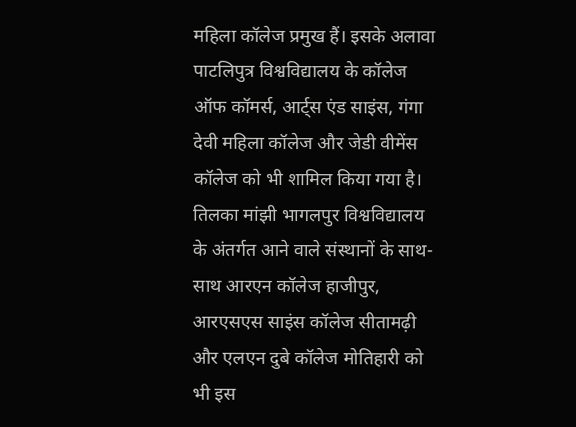महिला कॉलेज प्रमुख हैं। इसके अलावा पाटलिपुत्र विश्वविद्यालय के कॉलेज ऑफ कॉमर्स, आर्ट्स एंड साइंस, गंगा देवी महिला कॉलेज और जेडी वीमेंस कॉलेज को भी शामिल किया गया है। तिलका मांझी भागलपुर विश्वविद्यालय के अंतर्गत आने वाले संस्थानों के साथ-साथ आरएन कॉलेज हाजीपुर, आरएसएस साइंस कॉलेज सीतामढ़ी और एलएन दुबे कॉलेज मोतिहारी को भी इस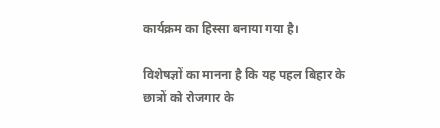कार्यक्रम का हिस्सा बनाया गया है।

विशेषज्ञों का मानना है कि यह पहल बिहार के छात्रों को रोजगार के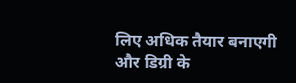लिए अधिक तैयार बनाएगी और डिग्री के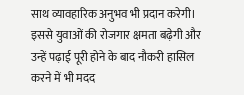साथ व्यावहारिक अनुभव भी प्रदान करेगी। इससे युवाओं की रोजगार क्षमता बढ़ेगी और उन्हें पढ़ाई पूरी होने के बाद नौकरी हासिल करने में भी मदद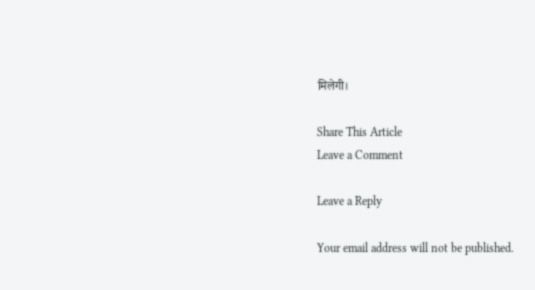मिलेगी।

Share This Article
Leave a Comment

Leave a Reply

Your email address will not be published.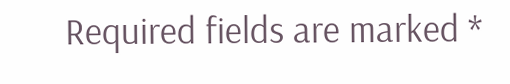Required fields are marked *